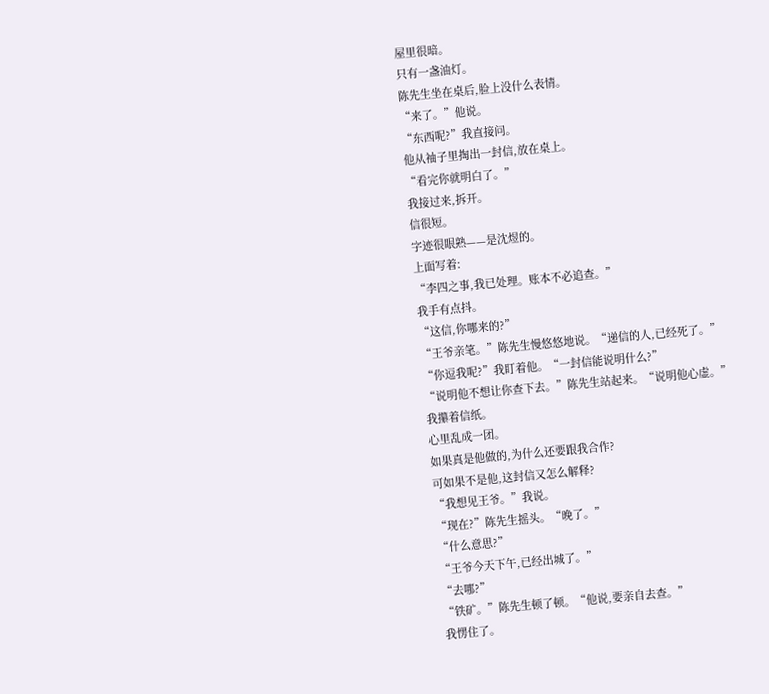屋里很暗。
只有一盏油灯。
陈先生坐在桌后,脸上没什么表情。
“来了。”他说。
“东西呢?”我直接问。
他从袖子里掏出一封信,放在桌上。
“看完你就明白了。”
我接过来,拆开。
信很短。
字迹很眼熟——是沈煜的。
上面写着:
“李四之事,我已处理。账本不必追查。”
我手有点抖。
“这信,你哪来的?”
“王爷亲笔。”陈先生慢悠悠地说。“递信的人,已经死了。”
“你逗我呢?”我盯着他。“一封信能说明什么?”
“说明他不想让你查下去。”陈先生站起来。“说明他心虚。”
我攥着信纸。
心里乱成一团。
如果真是他做的,为什么还要跟我合作?
可如果不是他,这封信又怎么解释?
“我想见王爷。”我说。
“现在?”陈先生摇头。“晚了。”
“什么意思?”
“王爷今天下午,已经出城了。”
“去哪?”
“铁矿。”陈先生顿了顿。“他说,要亲自去查。”
我愣住了。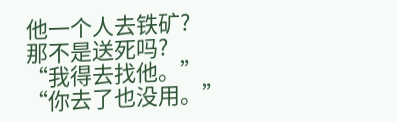他一个人去铁矿?
那不是送死吗?
“我得去找他。”
“你去了也没用。”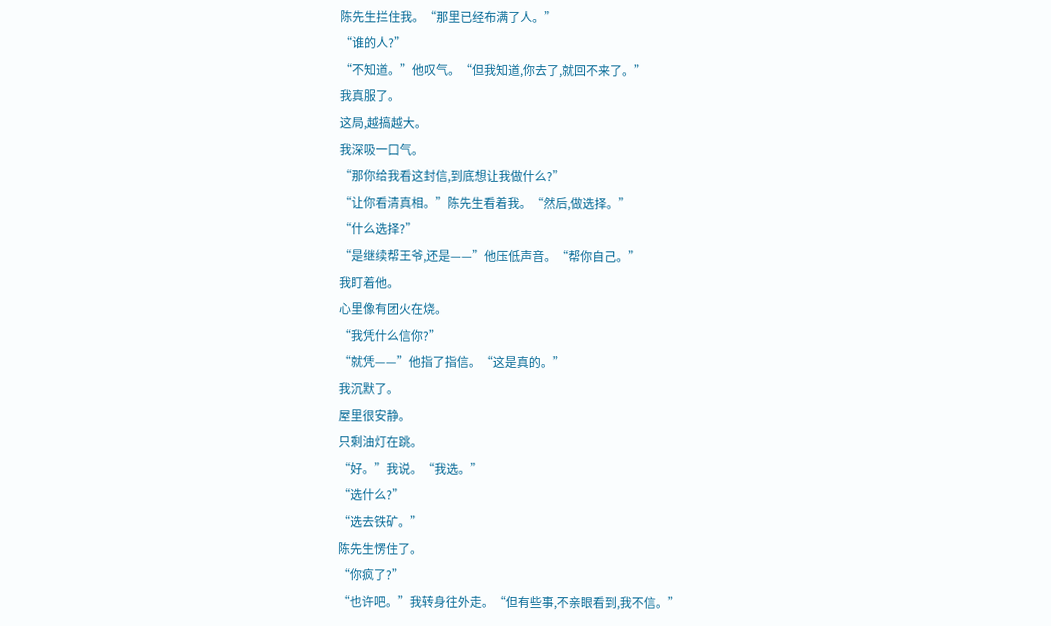陈先生拦住我。“那里已经布满了人。”
“谁的人?”
“不知道。”他叹气。“但我知道,你去了,就回不来了。”
我真服了。
这局,越搞越大。
我深吸一口气。
“那你给我看这封信,到底想让我做什么?”
“让你看清真相。”陈先生看着我。“然后,做选择。”
“什么选择?”
“是继续帮王爷,还是——”他压低声音。“帮你自己。”
我盯着他。
心里像有团火在烧。
“我凭什么信你?”
“就凭——”他指了指信。“这是真的。”
我沉默了。
屋里很安静。
只剩油灯在跳。
“好。”我说。“我选。”
“选什么?”
“选去铁矿。”
陈先生愣住了。
“你疯了?”
“也许吧。”我转身往外走。“但有些事,不亲眼看到,我不信。”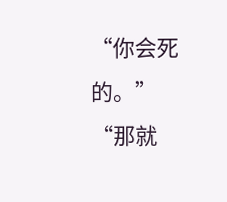“你会死的。”
“那就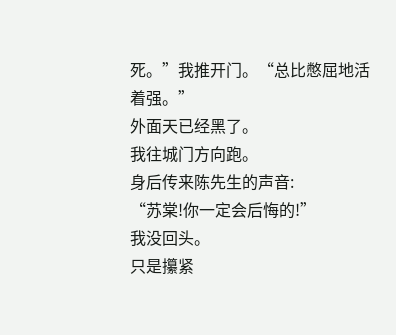死。”我推开门。“总比憋屈地活着强。”
外面天已经黑了。
我往城门方向跑。
身后传来陈先生的声音:
“苏棠!你一定会后悔的!”
我没回头。
只是攥紧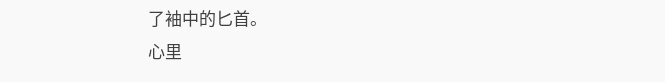了袖中的匕首。
心里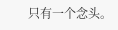只有一个念头。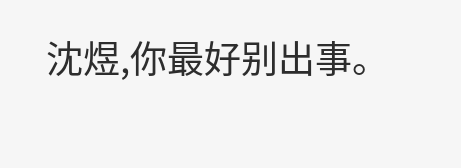沈煜,你最好别出事。